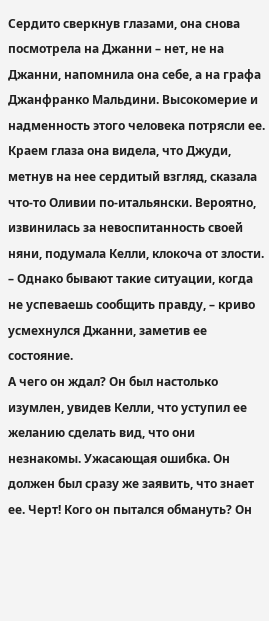Сердито сверкнув глазами, она снова посмотрела на Джанни – нет, не на Джанни, напомнила она себе, а на графа Джанфранко Мальдини. Высокомерие и надменность этого человека потрясли ее.
Краем глаза она видела, что Джуди, метнув на нее сердитый взгляд, сказала что-то Оливии по-итальянски. Вероятно, извинилась за невоспитанность своей няни, подумала Келли, клокоча от злости.
– Однако бывают такие ситуации, когда не успеваешь сообщить правду, – криво усмехнулся Джанни, заметив ее состояние.
А чего он ждал? Он был настолько изумлен, увидев Келли, что уступил ее желанию сделать вид, что они незнакомы. Ужасающая ошибка. Он должен был сразу же заявить, что знает ее. Черт! Кого он пытался обмануть? Он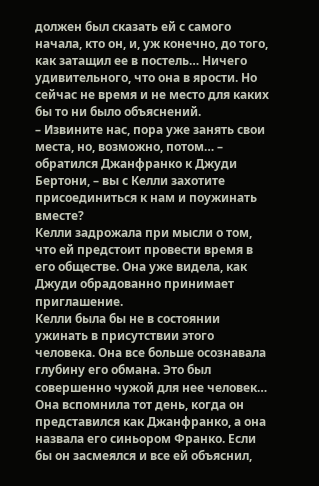должен был сказать ей с самого начала, кто он, и, уж конечно, до того, как затащил ее в постель… Ничего удивительного, что она в ярости. Но сейчас не время и не место для каких бы то ни было объяснений.
– Извините нас, пора уже занять свои места, но, возможно, потом… – обратился Джанфранко к Джуди Бертони, – вы с Келли захотите присоединиться к нам и поужинать вместе?
Келли задрожала при мысли о том, что ей предстоит провести время в его обществе. Она уже видела, как Джуди обрадованно принимает приглашение.
Келли была бы не в состоянии ужинать в присутствии этого человека. Она все больше осознавала глубину его обмана. Это был совершенно чужой для нее человек…
Она вспомнила тот день, когда он представился как Джанфранко, а она назвала его синьором Франко. Если бы он засмеялся и все ей объяснил,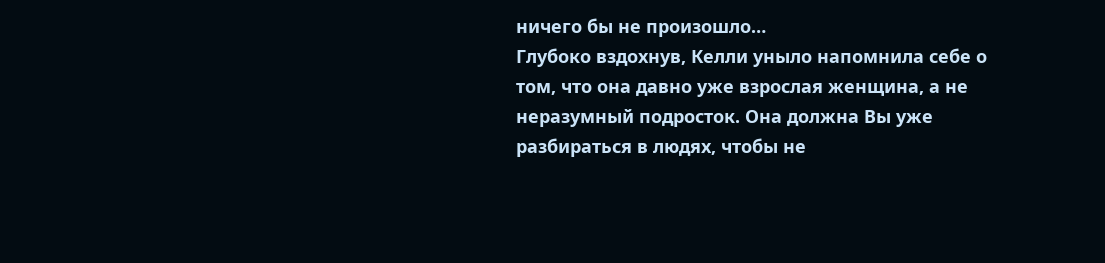ничего бы не произошло…
Глубоко вздохнув, Келли уныло напомнила себе о том, что она давно уже взрослая женщина, а не неразумный подросток. Она должна Вы уже разбираться в людях, чтобы не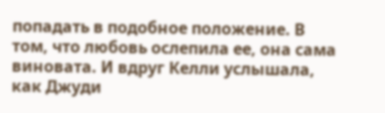попадать в подобное положение. В том, что любовь ослепила ее, она сама виновата. И вдруг Келли услышала, как Джуди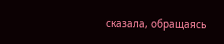сказала, обращаясь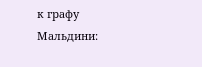к графу Мальдини: